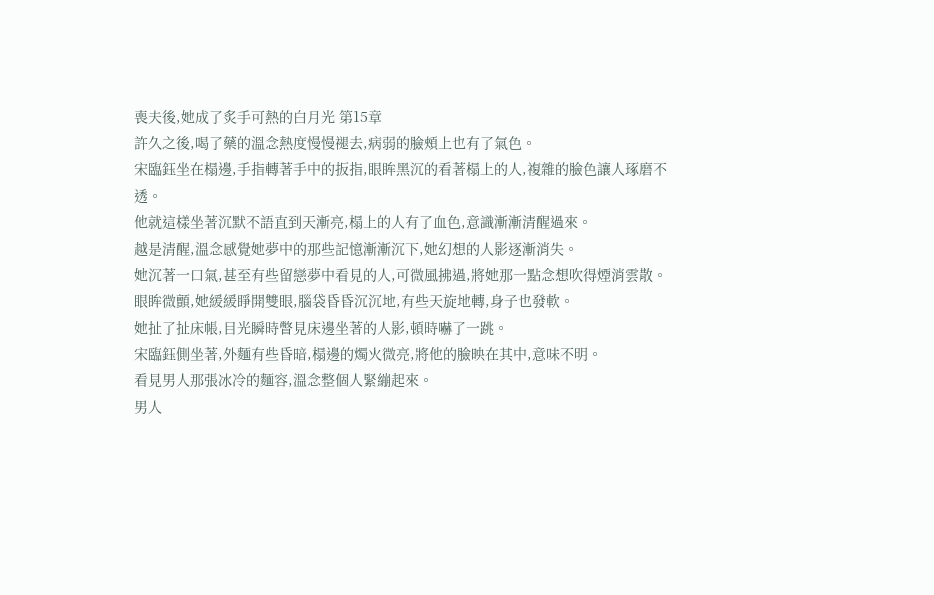喪夫後,她成了炙手可熱的白月光 第15章
許久之後,喝了藥的溫念熱度慢慢褪去,病弱的臉頰上也有了氣色。
宋臨鈺坐在榻邊,手指轉著手中的扳指,眼眸黑沉的看著榻上的人,複雜的臉色讓人琢磨不透。
他就這樣坐著沉默不語直到天漸亮,榻上的人有了血色,意識漸漸清醒過來。
越是清醒,溫念感覺她夢中的那些記憶漸漸沉下,她幻想的人影逐漸消失。
她沉著一口氣,甚至有些留戀夢中看見的人,可微風拂過,將她那一點念想吹得煙消雲散。
眼眸微顫,她緩緩睜開雙眼,腦袋昏昏沉沉地,有些天旋地轉,身子也發軟。
她扯了扯床帳,目光瞬時瞥見床邊坐著的人影,頓時嚇了一跳。
宋臨鈺側坐著,外麵有些昏暗,榻邊的燭火微亮,將他的臉映在其中,意味不明。
看見男人那張冰冷的麵容,溫念整個人緊繃起來。
男人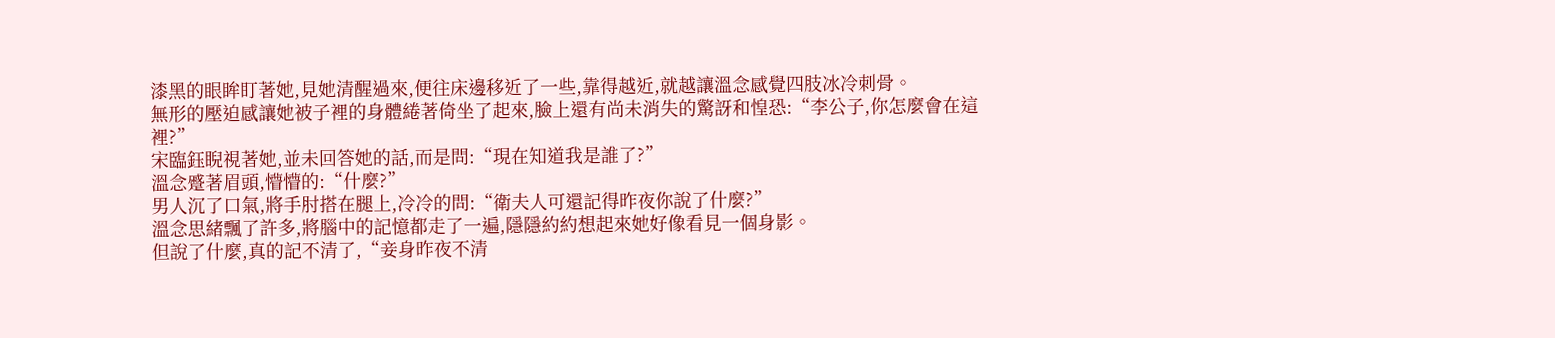漆黑的眼眸盯著她,見她清醒過來,便往床邊移近了一些,靠得越近,就越讓溫念感覺四肢冰冷刺骨。
無形的壓迫感讓她被子裡的身體綣著倚坐了起來,臉上還有尚未消失的驚訝和惶恐:“李公子,你怎麼會在這裡?”
宋臨鈺睨視著她,並未回答她的話,而是問:“現在知道我是誰了?”
溫念蹙著眉頭,懵懵的:“什麼?”
男人沉了口氣,將手肘搭在腿上,冷冷的問:“衛夫人可還記得昨夜你說了什麼?”
溫念思緒飄了許多,將腦中的記憶都走了一遍,隱隱約約想起來她好像看見一個身影。
但說了什麼,真的記不清了,“妾身昨夜不清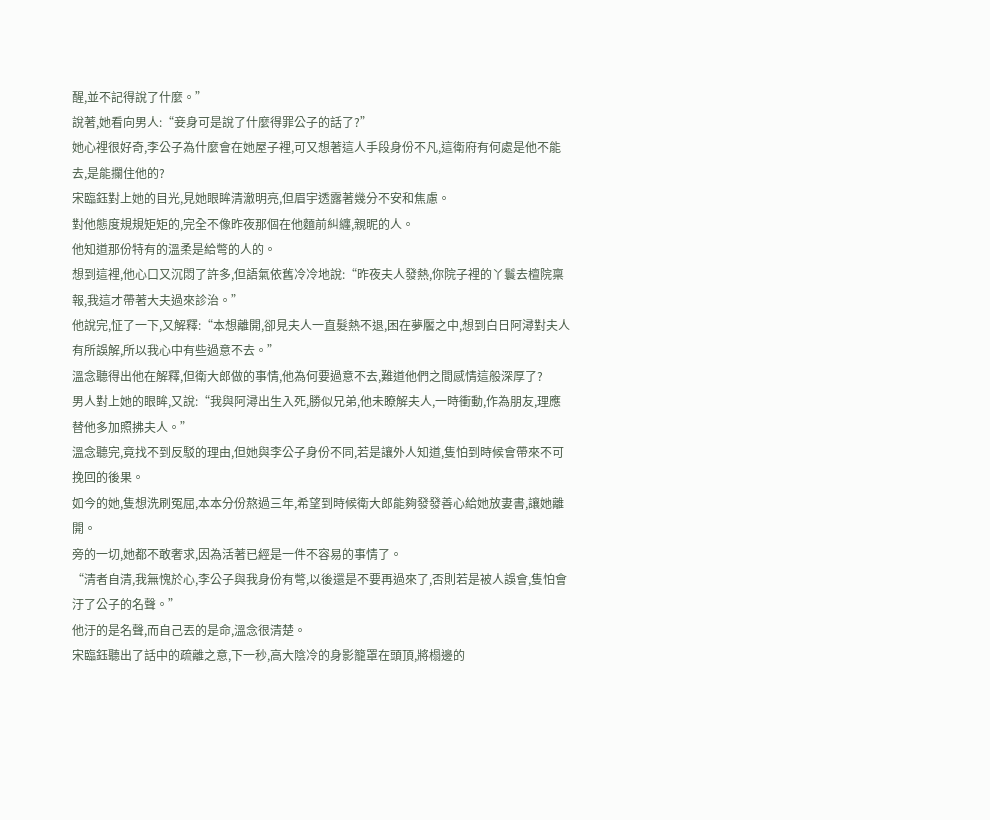醒,並不記得說了什麼。”
說著,她看向男人:“妾身可是說了什麼得罪公子的話了?”
她心裡很好奇,李公子為什麼會在她屋子裡,可又想著這人手段身份不凡,這衛府有何處是他不能去,是能攔住他的?
宋臨鈺對上她的目光,見她眼眸清澈明亮,但眉宇透露著幾分不安和焦慮。
對他態度規規矩矩的,完全不像昨夜那個在他麵前糾纏,親昵的人。
他知道那份特有的溫柔是給彆的人的。
想到這裡,他心口又沉悶了許多,但語氣依舊冷冷地說:“昨夜夫人發熱,你院子裡的丫鬟去檀院稟報,我這才帶著大夫過來診治。”
他說完,怔了一下,又解釋:“本想離開,卻見夫人一直髮熱不退,困在夢饜之中,想到白日阿潯對夫人有所誤解,所以我心中有些過意不去。”
溫念聽得出他在解釋,但衛大郎做的事情,他為何要過意不去,難道他們之間感情這般深厚了?
男人對上她的眼眸,又說:“我與阿潯出生入死,勝似兄弟,他未瞭解夫人,一時衝動,作為朋友,理應替他多加照拂夫人。”
溫念聽完,竟找不到反駁的理由,但她與李公子身份不同,若是讓外人知道,隻怕到時候會帶來不可挽回的後果。
如今的她,隻想洗刷冤屈,本本分份熬過三年,希望到時候衛大郎能夠發發善心給她放妻書,讓她離開。
旁的一切,她都不敢奢求,因為活著已經是一件不容易的事情了。
“清者自清,我無愧於心,李公子與我身份有彆,以後還是不要再過來了,否則若是被人誤會,隻怕會汙了公子的名聲。”
他汙的是名聲,而自己丟的是命,溫念很清楚。
宋臨鈺聽出了話中的疏離之意,下一秒,高大陰冷的身影籠罩在頭頂,將榻邊的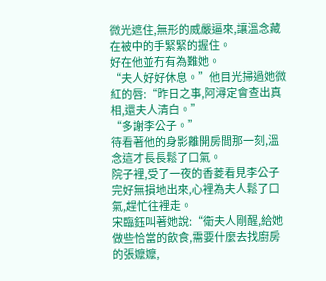微光遮住,無形的威嚴逼來,讓溫念藏在被中的手緊緊的握住。
好在他並冇有為難她。
“夫人好好休息。”他目光掃過她微紅的唇:“昨日之事,阿潯定會查出真相,還夫人清白。”
“多謝李公子。”
待看著他的身影離開房間那一刻,溫念這才長長鬆了口氣。
院子裡,受了一夜的香菱看見李公子完好無損地出來,心裡為夫人鬆了口氣,趕忙往裡走。
宋臨鈺叫著她說:“衛夫人剛醒,給她做些恰當的飲食,需要什麼去找廚房的張嬤嬤,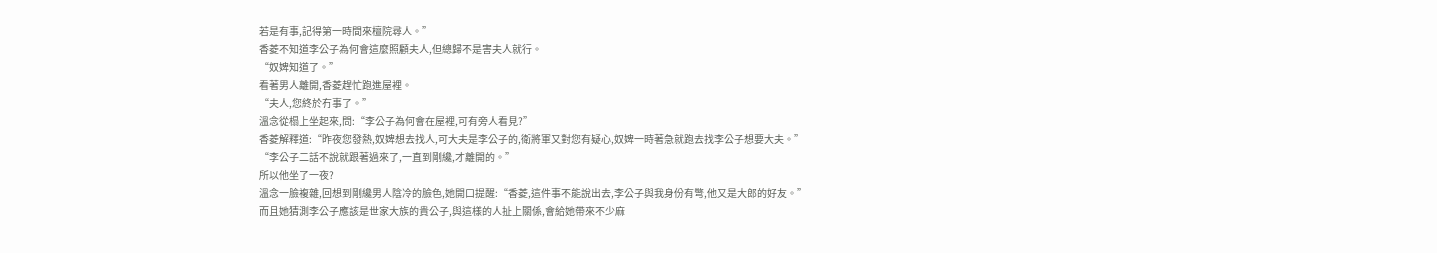若是有事,記得第一時間來檀院尋人。”
香菱不知道李公子為何會這麼照顧夫人,但總歸不是害夫人就行。
“奴婢知道了。”
看著男人離開,香菱趕忙跑進屋裡。
“夫人,您終於冇事了。”
溫念從榻上坐起來,問:“李公子為何會在屋裡,可有旁人看見?”
香菱解釋道:“昨夜您發熱,奴婢想去找人,可大夫是李公子的,衛將軍又對您有疑心,奴婢一時著急就跑去找李公子想要大夫。”
“李公子二話不說就跟著過來了,一直到剛纔,才離開的。”
所以他坐了一夜?
溫念一臉複雜,回想到剛纔男人陰冷的臉色,她開口提醒:“香菱,這件事不能說出去,李公子與我身份有彆,他又是大郎的好友。”
而且她猜測李公子應該是世家大族的貴公子,與這樣的人扯上關係,會給她帶來不少麻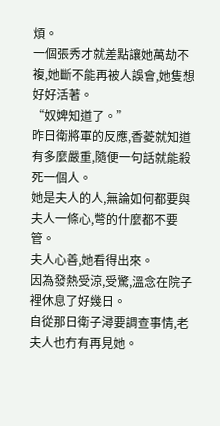煩。
一個張秀才就差點讓她萬劫不複,她斷不能再被人誤會,她隻想好好活著。
“奴婢知道了。”
昨日衛將軍的反應,香菱就知道有多麼嚴重,隨便一句話就能殺死一個人。
她是夫人的人,無論如何都要與夫人一條心,彆的什麼都不要管。
夫人心善,她看得出來。
因為發熱受涼,受驚,溫念在院子裡休息了好幾日。
自從那日衛子潯要調查事情,老夫人也冇有再見她。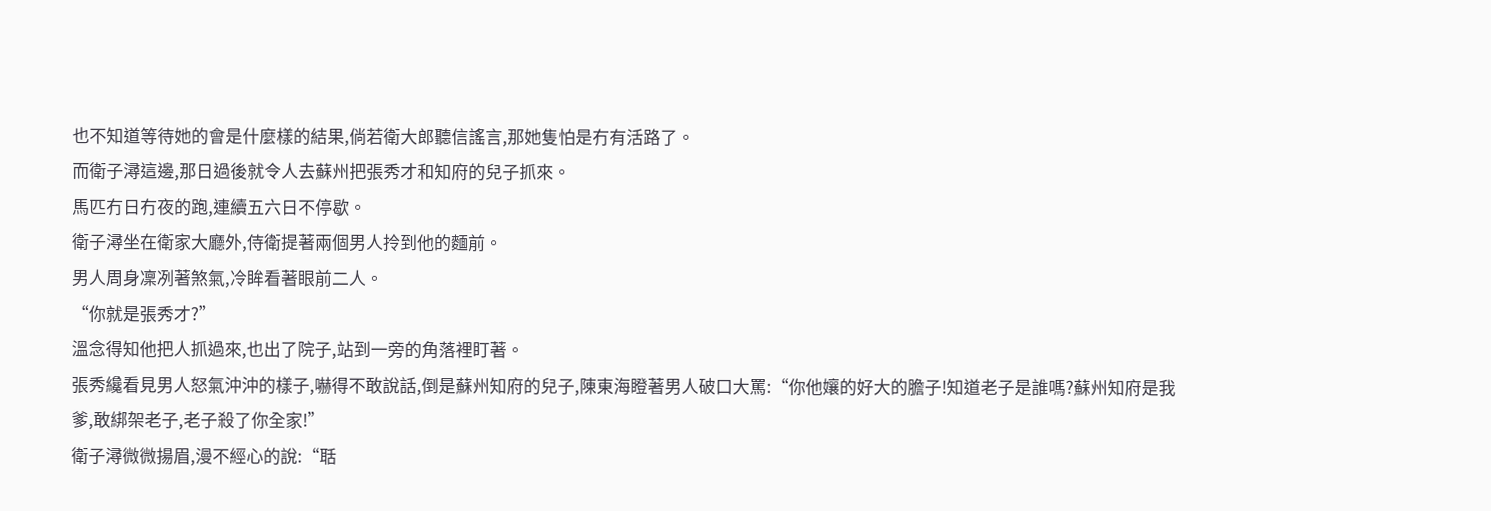也不知道等待她的會是什麼樣的結果,倘若衛大郎聽信謠言,那她隻怕是冇有活路了。
而衛子潯這邊,那日過後就令人去蘇州把張秀才和知府的兒子抓來。
馬匹冇日冇夜的跑,連續五六日不停歇。
衛子潯坐在衛家大廳外,侍衛提著兩個男人拎到他的麵前。
男人周身凜冽著煞氣,冷眸看著眼前二人。
“你就是張秀才?”
溫念得知他把人抓過來,也出了院子,站到一旁的角落裡盯著。
張秀纔看見男人怒氣沖沖的樣子,嚇得不敢說話,倒是蘇州知府的兒子,陳東海瞪著男人破口大罵:“你他孃的好大的膽子!知道老子是誰嗎?蘇州知府是我爹,敢綁架老子,老子殺了你全家!”
衛子潯微微揚眉,漫不經心的說:“聒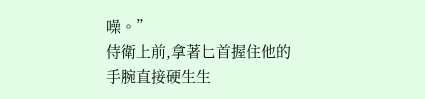噪。”
侍衛上前,拿著匕首握住他的手腕直接硬生生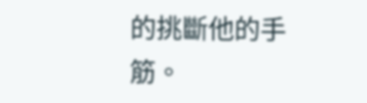的挑斷他的手筋。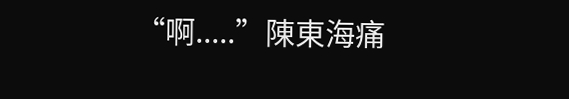“啊.....”陳東海痛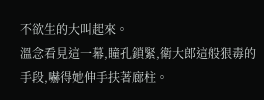不欲生的大叫起來。
溫念看見這一幕,瞳孔鎖緊,衛大郎這般狠毒的手段,嚇得她伸手扶著廊柱。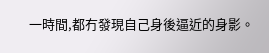一時間,都冇發現自己身後逼近的身影。